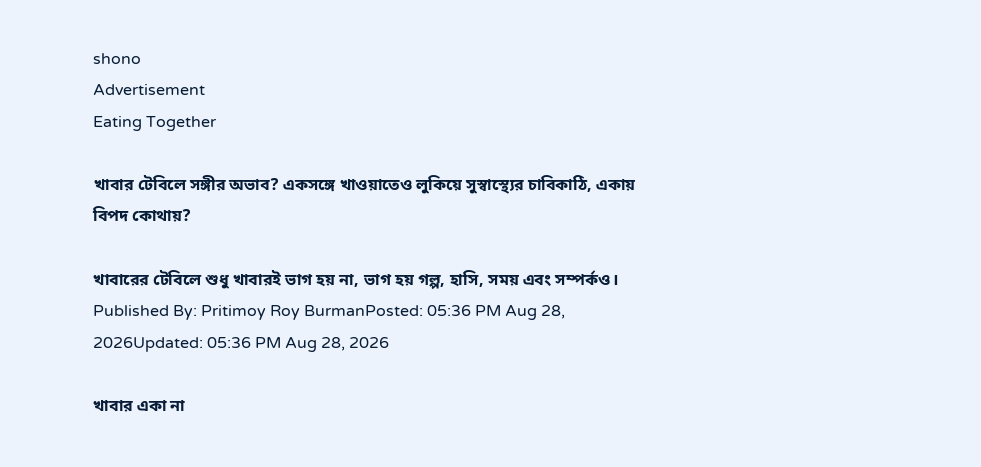shono
Advertisement
Eating Together

খাবার টেবিলে সঙ্গীর অভাব? একসঙ্গে খাওয়াতেও লুকিয়ে সুস্বাস্থ্যের চাবিকাঠি, একায় বিপদ কোথায়?

খাবারের টেবিলে শুধু খাবারই ভাগ হয় না, ভাগ হয় গল্প, হাসি, সময় এবং সম্পর্কও।
Published By: Pritimoy Roy BurmanPosted: 05:36 PM Aug 28, 2026Updated: 05:36 PM Aug 28, 2026

খাবার একা না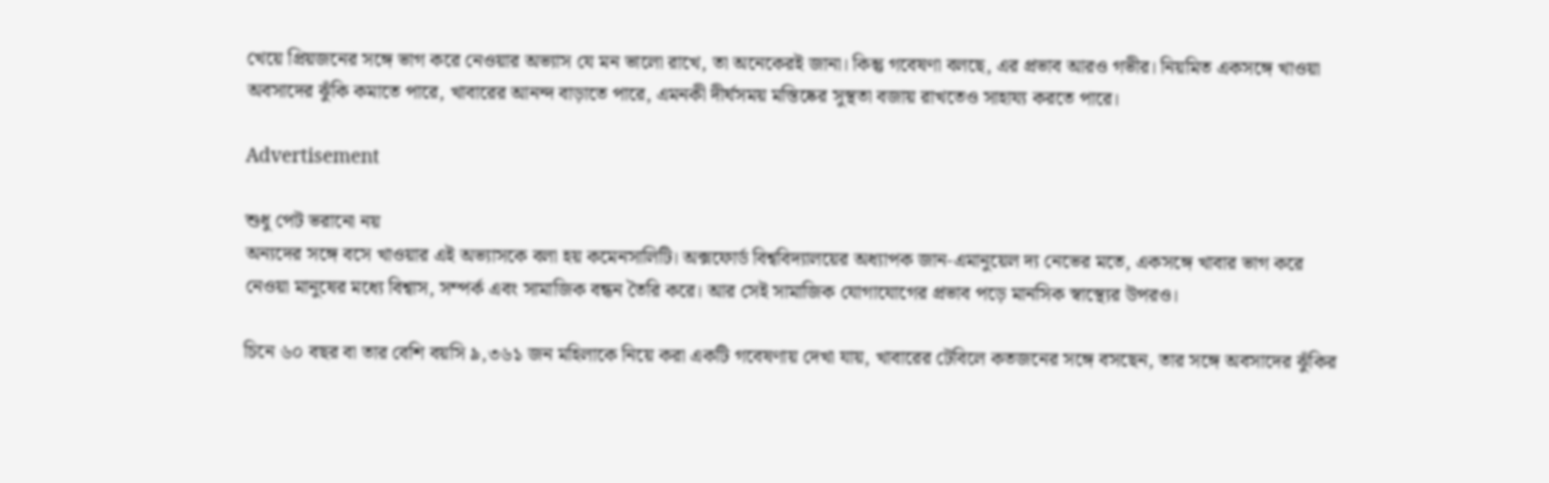খেয়ে প্রিয়জনের সঙ্গে ভাগ করে নেওয়ার অভ্যাস যে মন ভালো রাখে, তা অনেকেরই জানা। কিন্তু গবেষণা বলছে, এর প্রভাব আরও গভীর। নিয়মিত একসঙ্গে খাওয়া অবসাদের ঝুঁকি কমাতে পারে, খাবারের আনন্দ বাড়াতে পারে, এমনকী দীর্ঘসময় মস্তিষ্কের সুস্থতা বজায় রাখতেও সাহায্য করতে পারে।

Advertisement

শুধু পেট ভরানো নয়
অন্যদের সঙ্গে বসে খাওয়ার এই অভ্যাসকে বলা হয় কমেনসালিটি। অক্সফোর্ড বিশ্ববিদ্যালয়ের অধ্যাপক জান-এমানুয়েল দ্য নেভের মতে, একসঙ্গে খাবার ভাগ করে নেওয়া মানুষের মধ্যে বিশ্বাস, সম্পর্ক এবং সামাজিক বন্ধন তৈরি করে। আর সেই সামাজিক যোগাযোগের প্রভাব পড়ে মানসিক স্বাস্থ্যের উপরও।

চিনে ৬০ বছর বা তার বেশি বয়সি ৯,৩৬১ জন মহিলাকে নিয়ে করা একটি গবেষণায় দেখা যায়, খাবারের টেবিলে কতজনের সঙ্গে বসছেন, তার সঙ্গে অবসাদের ঝুঁকির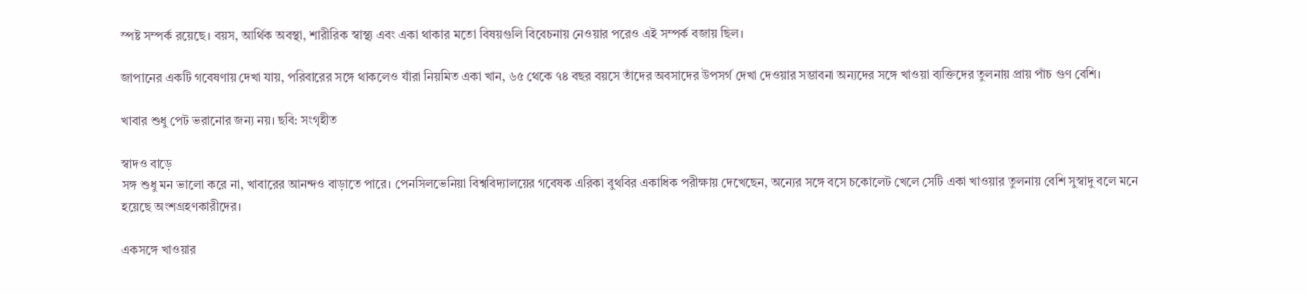স্পষ্ট সম্পর্ক রয়েছে। বয়স, আর্থিক অবস্থা, শারীরিক স্বাস্থ্য এবং একা থাকার মতো বিষয়গুলি বিবেচনায় নেওয়ার পরেও এই সম্পর্ক বজায় ছিল।

জাপানের একটি গবেষণায় দেখা যায়, পরিবারের সঙ্গে থাকলেও যাঁরা নিয়মিত একা খান, ৬৫ থেকে ৭৪ বছর বয়সে তাঁদের অবসাদের উপসর্গ দেখা দেওয়ার সম্ভাবনা অন্যদের সঙ্গে খাওয়া ব্যক্তিদের তুলনায় প্রায় পাঁচ গুণ বেশি।

খাবার শুধু পেট ভরানোর জন্য নয়। ছবি: সংগৃহীত

স্বাদও বাড়ে
সঙ্গ শুধু মন ভালো করে না, খাবারের আনন্দও বাড়াতে পারে। পেনসিলভেনিয়া বিশ্ববিদ্যালয়ের গবেষক এরিকা বুথবির একাধিক পরীক্ষায় দেখেছেন, অন্যের সঙ্গে বসে চকোলেট খেলে সেটি একা খাওয়ার তুলনায় বেশি সুস্বাদু বলে মনে হয়েছে অংশগ্রহণকারীদের।

একসঙ্গে খাওয়ার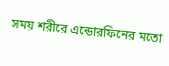সময় শরীরে এন্ডোরফিনের মতো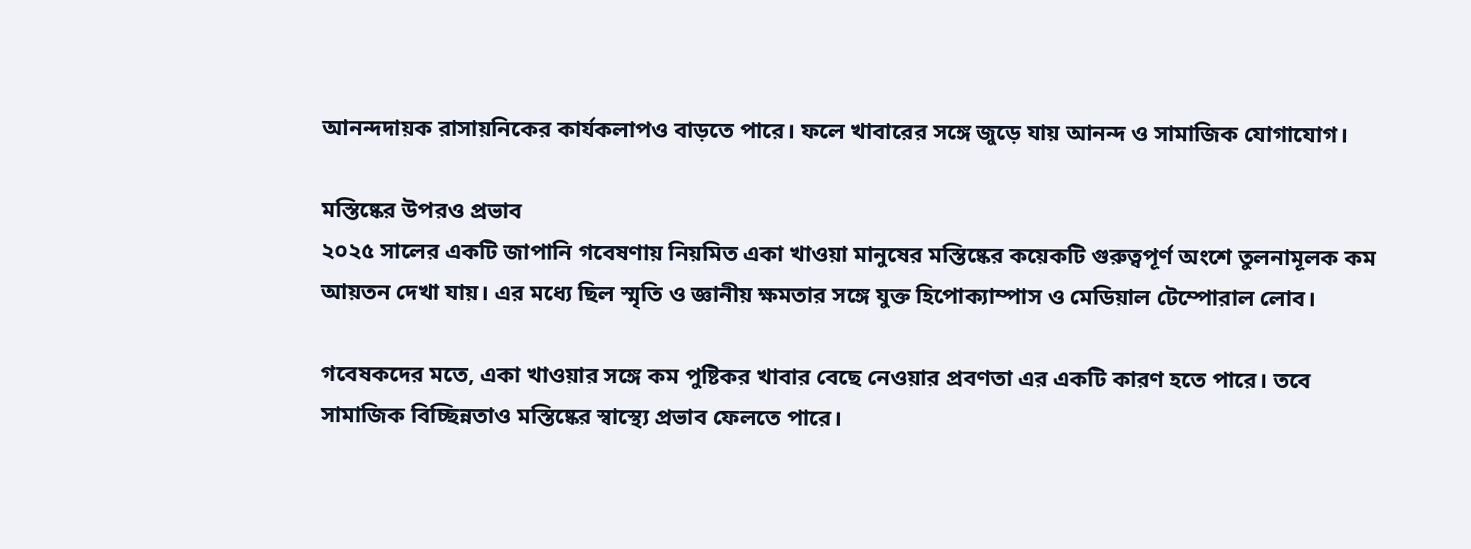আনন্দদায়ক রাসায়নিকের কার্যকলাপও বাড়তে পারে। ফলে খাবারের সঙ্গে জুড়ে যায় আনন্দ ও সামাজিক যোগাযোগ।

মস্তিষ্কের উপরও প্রভাব
২০২৫ সালের একটি জাপানি গবেষণায় নিয়মিত একা খাওয়া মানুষের মস্তিষ্কের কয়েকটি গুরুত্বপূর্ণ অংশে তুলনামূলক কম আয়তন দেখা যায়। এর মধ্যে ছিল স্মৃতি ও জ্ঞানীয় ক্ষমতার সঙ্গে যুক্ত হিপোক্যাম্পাস ও মেডিয়াল টেম্পোরাল লোব।

গবেষকদের মতে, একা খাওয়ার সঙ্গে কম পুষ্টিকর খাবার বেছে নেওয়ার প্রবণতা এর একটি কারণ হতে পারে। তবে সামাজিক বিচ্ছিন্নতাও মস্তিষ্কের স্বাস্থ্যে প্রভাব ফেলতে পারে।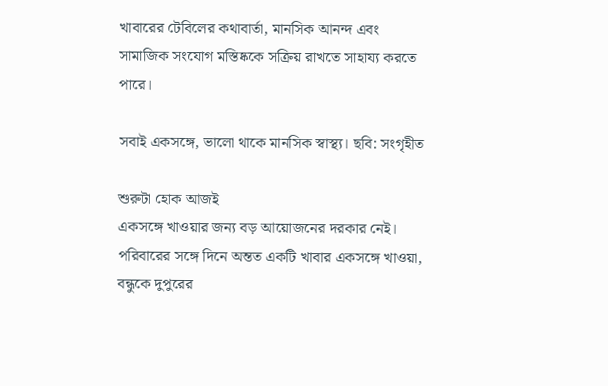খাবারের টেবিলের কথাবার্তা, মানসিক আনন্দ এবং সামাজিক সংযোগ মস্তিষ্ককে সক্রিয় রাখতে সাহায্য করতে পারে।

সবাই একসঙ্গে, ভালো থাকে মানসিক স্বাস্থ্য। ছবি: সংগৃহীত

শুরুটা হোক আজই
একসঙ্গে খাওয়ার জন্য বড় আয়োজনের দরকার নেই। পরিবারের সঙ্গে দিনে অন্তত একটি খাবার একসঙ্গে খাওয়া, বন্ধুকে দুপুরের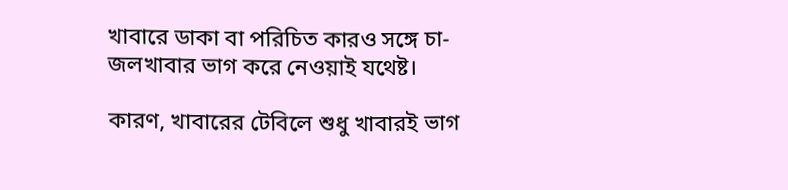খাবারে ডাকা বা পরিচিত কারও সঙ্গে চা-জলখাবার ভাগ করে নেওয়াই যথেষ্ট।

কারণ, খাবারের টেবিলে শুধু খাবারই ভাগ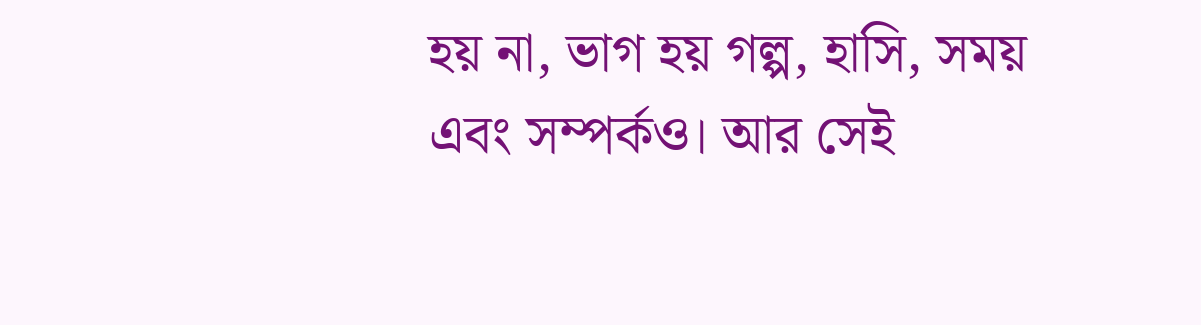হয় না, ভাগ হয় গল্প, হাসি, সময় এবং সম্পর্কও। আর সেই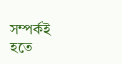সম্পর্কই হতে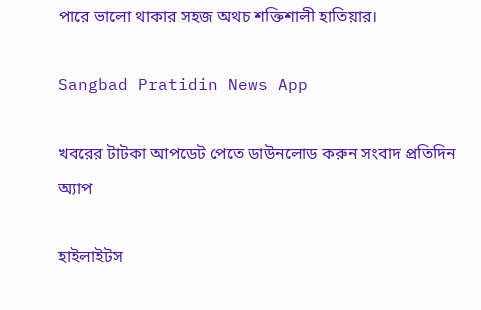পারে ভালো থাকার সহজ অথচ শক্তিশালী হাতিয়ার।

Sangbad Pratidin News App

খবরের টাটকা আপডেট পেতে ডাউনলোড করুন সংবাদ প্রতিদিন অ্যাপ

হাইলাইটস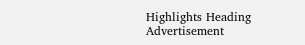Highlights Heading
Advertisement